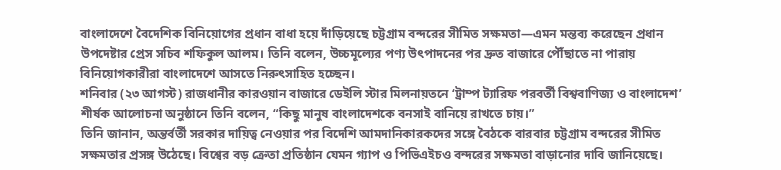বাংলাদেশে বৈদেশিক বিনিয়োগের প্রধান বাধা হয়ে দাঁড়িয়েছে চট্টগ্রাম বন্দরের সীমিত সক্ষমতা—এমন মন্তব্য করেছেন প্রধান উপদেষ্টার প্রেস সচিব শফিকুল আলম। তিনি বলেন, উচ্চমূল্যের পণ্য উৎপাদনের পর দ্রুত বাজারে পৌঁছাতে না পারায় বিনিয়োগকারীরা বাংলাদেশে আসতে নিরুৎসাহিত হচ্ছেন।
শনিবার (২৩ আগস্ট) রাজধানীর কারওয়ান বাজারে ডেইলি স্টার মিলনায়তনে ‘ট্রাম্প ট্যারিফ পরবর্তী বিশ্ববাণিজ্য ও বাংলাদেশ’ শীর্ষক আলোচনা অনুষ্ঠানে তিনি বলেন, “কিছু মানুষ বাংলাদেশকে বনসাই বানিয়ে রাখতে চায়।”
তিনি জানান, অন্তর্বর্তী সরকার দায়িত্ব নেওয়ার পর বিদেশি আমদানিকারকদের সঙ্গে বৈঠকে বারবার চট্টগ্রাম বন্দরের সীমিত সক্ষমতার প্রসঙ্গ উঠেছে। বিশ্বের বড় ক্রেতা প্রতিষ্ঠান যেমন গ্যাপ ও পিভিএইচও বন্দরের সক্ষমতা বাড়ানোর দাবি জানিয়েছে।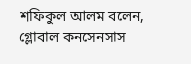শফিকুল আলম বলেন, গ্লোবাল কনসেনসাস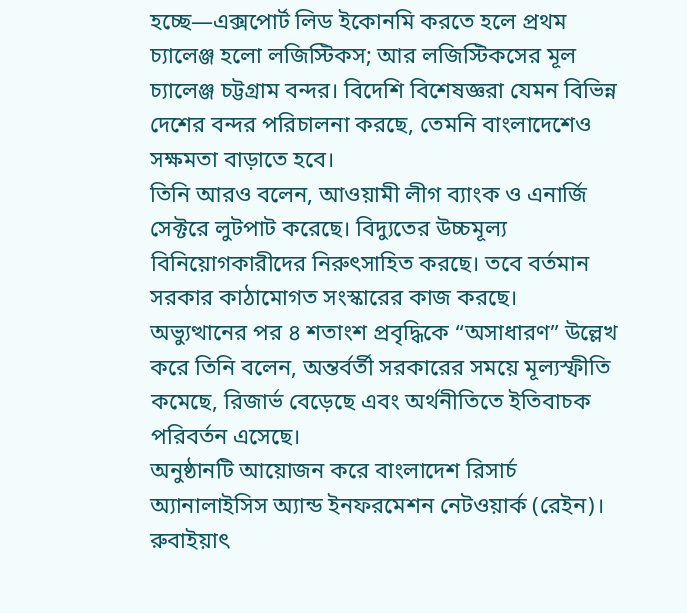হচ্ছে—এক্সপোর্ট লিড ইকোনমি করতে হলে প্রথম চ্যালেঞ্জ হলো লজিস্টিকস; আর লজিস্টিকসের মূল চ্যালেঞ্জ চট্টগ্রাম বন্দর। বিদেশি বিশেষজ্ঞরা যেমন বিভিন্ন দেশের বন্দর পরিচালনা করছে, তেমনি বাংলাদেশেও সক্ষমতা বাড়াতে হবে।
তিনি আরও বলেন, আওয়ামী লীগ ব্যাংক ও এনার্জি সেক্টরে লুটপাট করেছে। বিদ্যুতের উচ্চমূল্য বিনিয়োগকারীদের নিরুৎসাহিত করছে। তবে বর্তমান সরকার কাঠামোগত সংস্কারের কাজ করছে।
অভ্যুত্থানের পর ৪ শতাংশ প্রবৃদ্ধিকে “অসাধারণ” উল্লেখ করে তিনি বলেন, অন্তর্বর্তী সরকারের সময়ে মূল্যস্ফীতি কমেছে, রিজার্ভ বেড়েছে এবং অর্থনীতিতে ইতিবাচক পরিবর্তন এসেছে।
অনুষ্ঠানটি আয়োজন করে বাংলাদেশ রিসার্চ অ্যানালাইসিস অ্যান্ড ইনফরমেশন নেটওয়ার্ক (রেইন)। রুবাইয়াৎ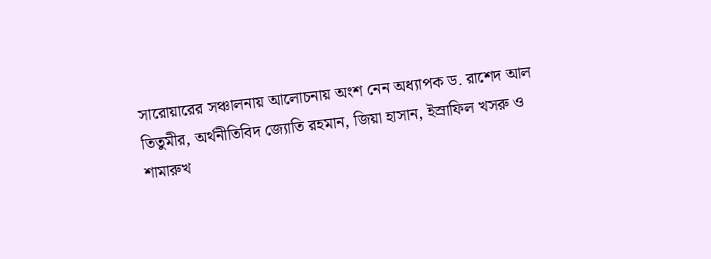সারোয়ারের সঞ্চালনায় আলোচনায় অংশ নেন অধ্যাপক ড. রাশেদ আল তিতুমীর, অর্থনীতিবিদ জ্যোতি রহমান, জিয়া হাসান, ইস্রাফিল খসরু ও শামারুখ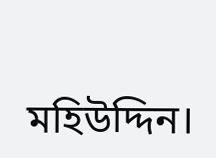মহিউদ্দিন।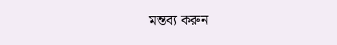মন্তব্য করুন